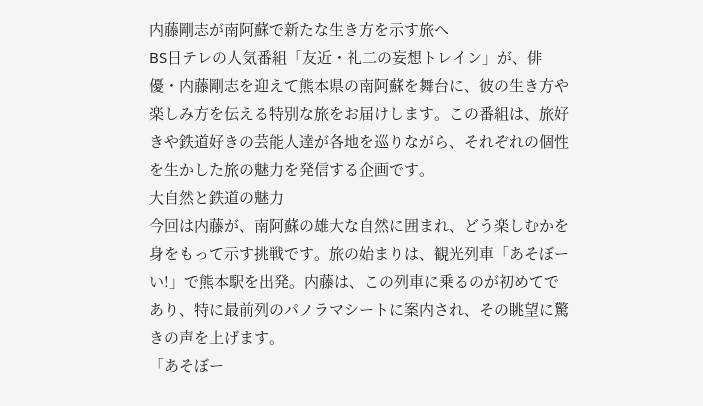内藤剛志が南阿蘇で新たな生き方を示す旅へ
BS日テレの人気番組「友近・礼二の妄想トレイン」が、俳優・内藤剛志を迎えて熊本県の南阿蘇を舞台に、彼の生き方や楽しみ方を伝える特別な旅をお届けします。この番組は、旅好きや鉄道好きの芸能人達が各地を巡りながら、それぞれの個性を生かした旅の魅力を発信する企画です。
大自然と鉄道の魅力
今回は内藤が、南阿蘇の雄大な自然に囲まれ、どう楽しむかを身をもって示す挑戦です。旅の始まりは、観光列車「あそぼーい!」で熊本駅を出発。内藤は、この列車に乗るのが初めてであり、特に最前列のパノラマシートに案内され、その眺望に驚きの声を上げます。
「あそぼー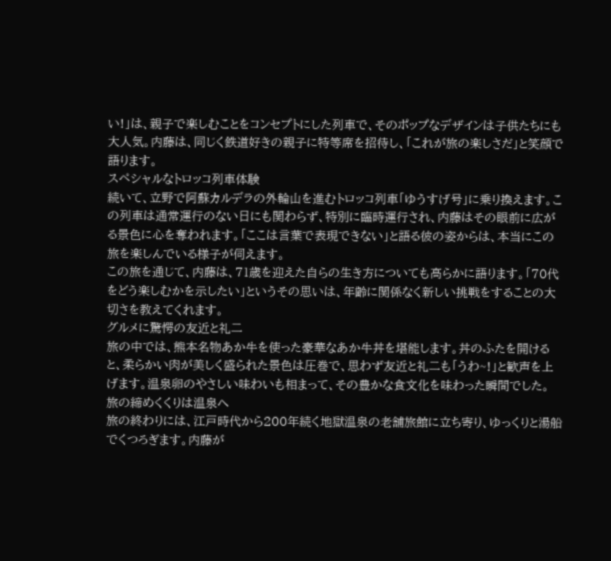い!」は、親子で楽しむことをコンセプトにした列車で、そのポップなデザインは子供たちにも大人気。内藤は、同じく鉄道好きの親子に特等席を招待し、「これが旅の楽しさだ」と笑顔で語ります。
スペシャルなトロッコ列車体験
続いて、立野で阿蘇カルデラの外輪山を進むトロッコ列車「ゆうすげ号」に乗り換えます。この列車は通常運行のない日にも関わらず、特別に臨時運行され、内藤はその眼前に広がる景色に心を奪われます。「ここは言葉で表現できない」と語る彼の姿からは、本当にこの旅を楽しんでいる様子が伺えます。
この旅を通じて、内藤は、71歳を迎えた自らの生き方についても高らかに語ります。「70代をどう楽しむかを示したい」というその思いは、年齢に関係なく新しい挑戦をすることの大切さを教えてくれます。
グルメに驚愕の友近と礼二
旅の中では、熊本名物あか牛を使った豪華なあか牛丼を堪能します。丼のふたを開けると、柔らかい肉が美しく盛られた景色は圧巻で、思わず友近と礼二も「うわ~!」と歓声を上げます。温泉卵のやさしい味わいも相まって、その豊かな食文化を味わった瞬間でした。
旅の締めくくりは温泉へ
旅の終わりには、江戸時代から200年続く地獄温泉の老舗旅館に立ち寄り、ゆっくりと湯船でくつろぎます。内藤が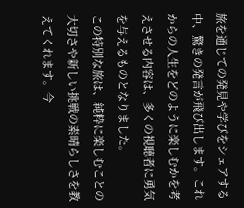旅を通じての発見や学びをシェアする中、驚きの発言が飛び出します。これからの人生をどのように楽しむかを考えさせる内容は、多くの視聴者に勇気を与えるものとなりました。
この特別な旅は、純粋に楽しむことの大切さや新しい挑戦の素晴らしさを教えてくれます。今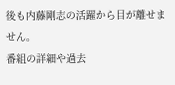後も内藤剛志の活躍から目が離せません。
番組の詳細や過去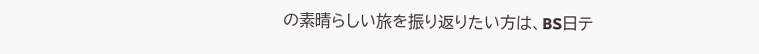の素晴らしい旅を振り返りたい方は、BS日テ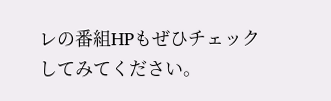レの番組HPもぜひチェックしてみてください。